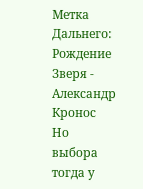Метка Дальнего: Рождение Зверя - Александр Кронос
Но выбора тогда у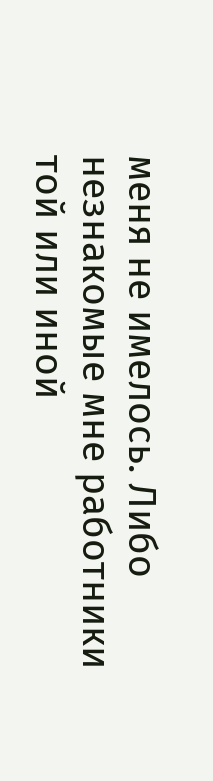меня не имелось. Либо незнакомые мне работники той или иной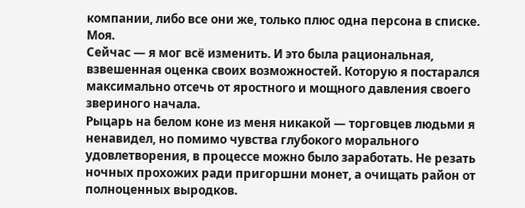компании, либо все они же, только плюс одна персона в списке. Моя.
Сейчас — я мог всё изменить. И это была рациональная, взвешенная оценка своих возможностей. Которую я постарался максимально отсечь от яростного и мощного давления своего звериного начала.
Рыцарь на белом коне из меня никакой — торговцев людьми я ненавидел, но помимо чувства глубокого морального удовлетворения, в процессе можно было заработать. Не резать ночных прохожих ради пригоршни монет, а очищать район от полноценных выродков.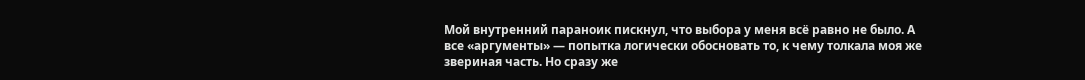Мой внутренний параноик пискнул, что выбора у меня всё равно не было. А все «аргументы» — попытка логически обосновать то, к чему толкала моя же звериная часть. Но сразу же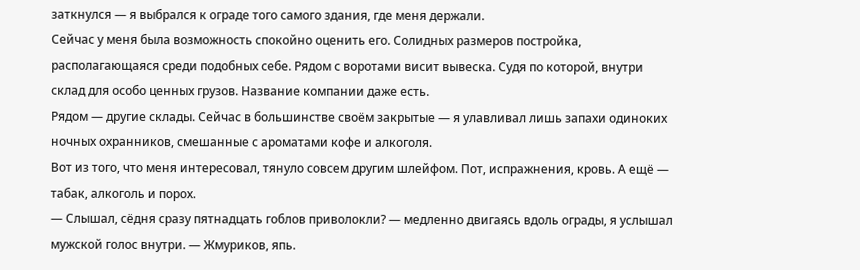заткнулся — я выбрался к ограде того самого здания, где меня держали.
Сейчас у меня была возможность спокойно оценить его. Солидных размеров постройка, располагающаяся среди подобных себе. Рядом с воротами висит вывеска. Судя по которой, внутри склад для особо ценных грузов. Название компании даже есть.
Рядом — другие склады. Сейчас в большинстве своём закрытые — я улавливал лишь запахи одиноких ночных охранников, смешанные с ароматами кофе и алкоголя.
Вот из того, что меня интересовал, тянуло совсем другим шлейфом. Пот, испражнения, кровь. А ещё — табак, алкоголь и порох.
— Слышал, сёдня сразу пятнадцать гоблов приволокли? — медленно двигаясь вдоль ограды, я услышал мужской голос внутри. — Жмуриков, япь.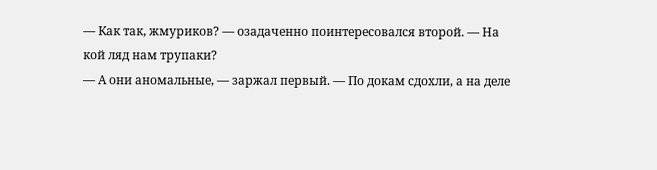— Как так, жмуриков? — озадаченно поинтересовался второй. — На кой ляд нам трупаки?
— А они аномальные, — заржал первый. — По докам сдохли, а на деле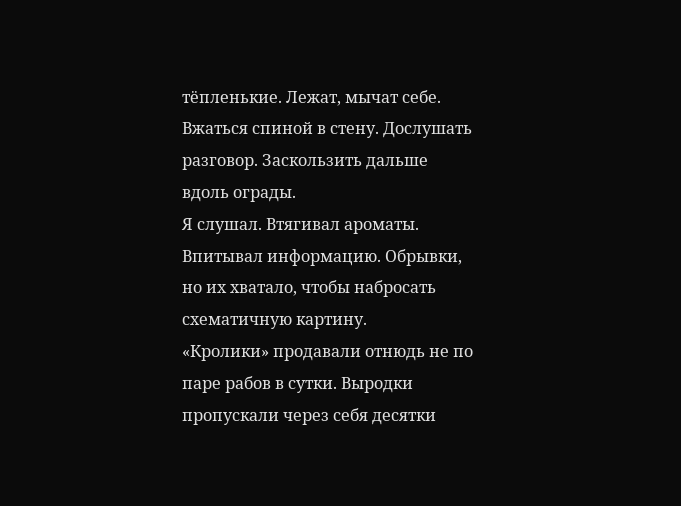тёпленькие. Лежат, мычат себе.
Вжаться спиной в стену. Дослушать разговор. Заскользить дальше вдоль ограды.
Я слушал. Втягивал ароматы. Впитывал информацию. Обрывки, но их хватало, чтобы набросать схематичную картину.
«Кролики» продавали отнюдь не по паре рабов в сутки. Выродки пропускали через себя десятки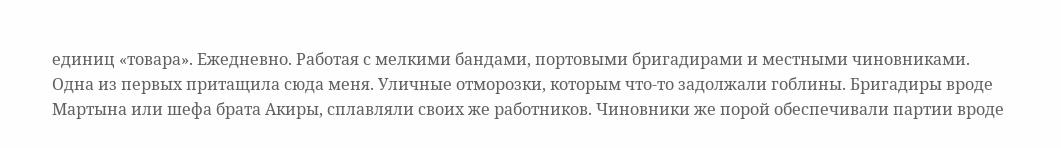единиц «товара». Ежедневно. Работая с мелкими бандами, портовыми бригадирами и местными чиновниками.
Одна из первых притащила сюда меня. Уличные отморозки, которым что-то задолжали гоблины. Бригадиры вроде Мартына или шефа брата Акиры, сплавляли своих же работников. Чиновники же порой обеспечивали партии вроде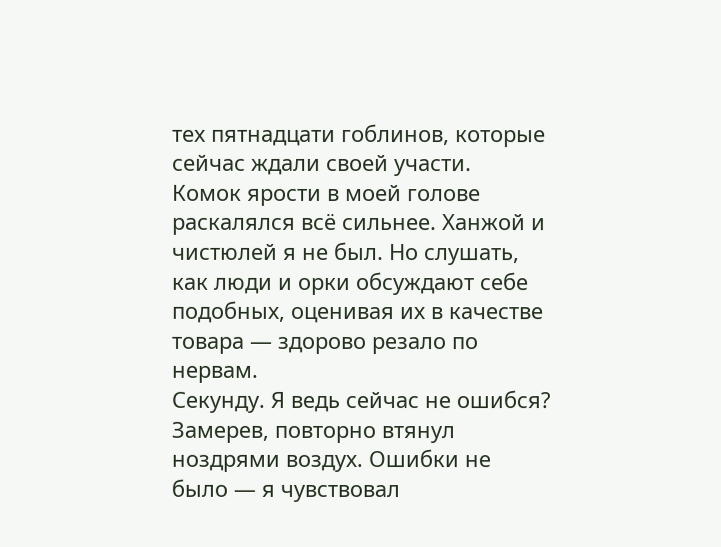тех пятнадцати гоблинов, которые сейчас ждали своей участи.
Комок ярости в моей голове раскалялся всё сильнее. Ханжой и чистюлей я не был. Но слушать, как люди и орки обсуждают себе подобных, оценивая их в качестве товара — здорово резало по нервам.
Секунду. Я ведь сейчас не ошибся?
Замерев, повторно втянул ноздрями воздух. Ошибки не было — я чувствовал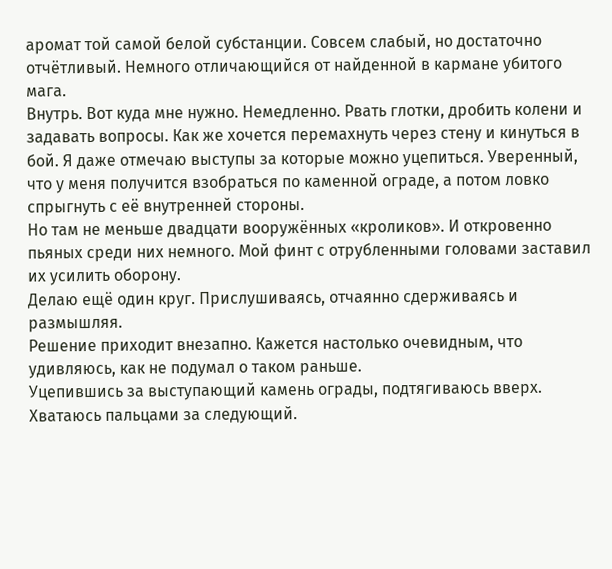аромат той самой белой субстанции. Совсем слабый, но достаточно отчётливый. Немного отличающийся от найденной в кармане убитого мага.
Внутрь. Вот куда мне нужно. Немедленно. Рвать глотки, дробить колени и задавать вопросы. Как же хочется перемахнуть через стену и кинуться в бой. Я даже отмечаю выступы за которые можно уцепиться. Уверенный, что у меня получится взобраться по каменной ограде, а потом ловко спрыгнуть с её внутренней стороны.
Но там не меньше двадцати вооружённых «кроликов». И откровенно пьяных среди них немного. Мой финт с отрубленными головами заставил их усилить оборону.
Делаю ещё один круг. Прислушиваясь, отчаянно сдерживаясь и размышляя.
Решение приходит внезапно. Кажется настолько очевидным, что удивляюсь, как не подумал о таком раньше.
Уцепившись за выступающий камень ограды, подтягиваюсь вверх. Хватаюсь пальцами за следующий.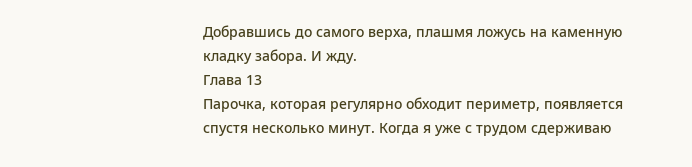Добравшись до самого верха, плашмя ложусь на каменную кладку забора. И жду.
Глава 13
Парочка, которая регулярно обходит периметр, появляется спустя несколько минут. Когда я уже с трудом сдерживаю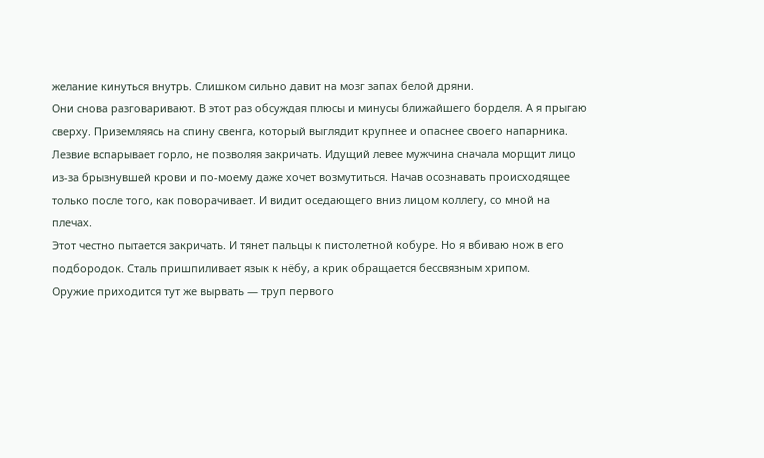желание кинуться внутрь. Слишком сильно давит на мозг запах белой дряни.
Они снова разговаривают. В этот раз обсуждая плюсы и минусы ближайшего борделя. А я прыгаю сверху. Приземляясь на спину свенга, который выглядит крупнее и опаснее своего напарника.
Лезвие вспарывает горло, не позволяя закричать. Идущий левее мужчина сначала морщит лицо из-за брызнувшей крови и по-моему даже хочет возмутиться. Начав осознавать происходящее только после того, как поворачивает. И видит оседающего вниз лицом коллегу, со мной на плечах.
Этот честно пытается закричать. И тянет пальцы к пистолетной кобуре. Но я вбиваю нож в его подбородок. Сталь пришпиливает язык к нёбу, а крик обращается бессвязным хрипом.
Оружие приходится тут же вырвать — труп первого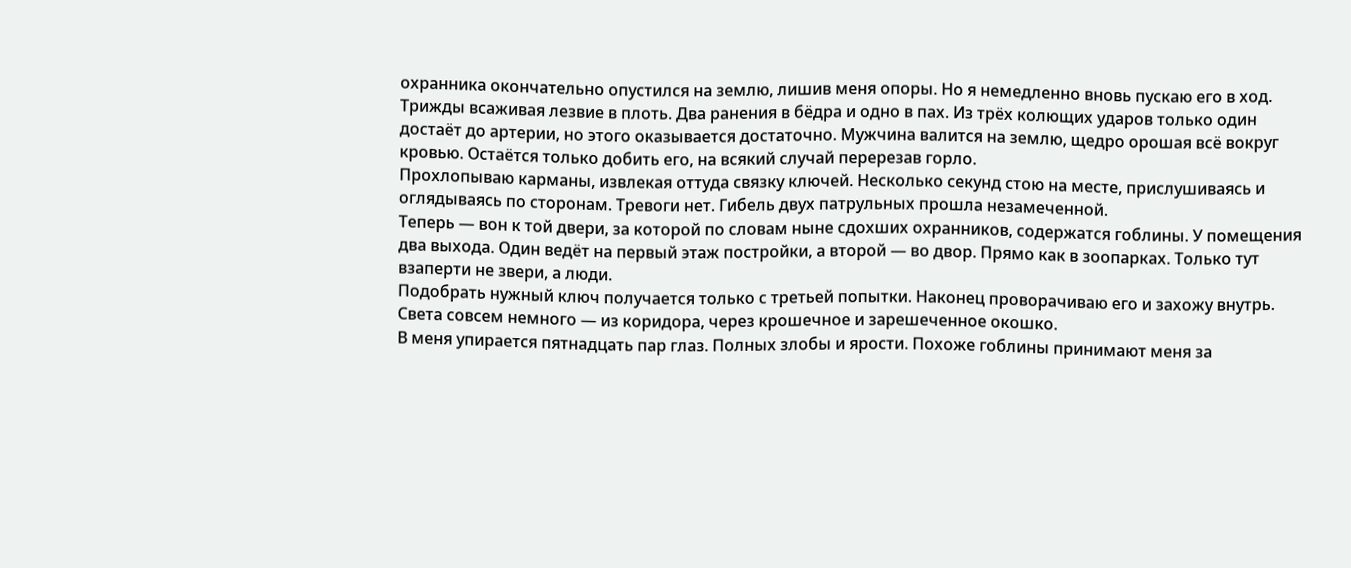охранника окончательно опустился на землю, лишив меня опоры. Но я немедленно вновь пускаю его в ход. Трижды всаживая лезвие в плоть. Два ранения в бёдра и одно в пах. Из трёх колющих ударов только один достаёт до артерии, но этого оказывается достаточно. Мужчина валится на землю, щедро орошая всё вокруг кровью. Остаётся только добить его, на всякий случай перерезав горло.
Прохлопываю карманы, извлекая оттуда связку ключей. Несколько секунд стою на месте, прислушиваясь и оглядываясь по сторонам. Тревоги нет. Гибель двух патрульных прошла незамеченной.
Теперь — вон к той двери, за которой по словам ныне сдохших охранников, содержатся гоблины. У помещения два выхода. Один ведёт на первый этаж постройки, а второй — во двор. Прямо как в зоопарках. Только тут взаперти не звери, а люди.
Подобрать нужный ключ получается только с третьей попытки. Наконец проворачиваю его и захожу внутрь.
Света совсем немного — из коридора, через крошечное и зарешеченное окошко.
В меня упирается пятнадцать пар глаз. Полных злобы и ярости. Похоже гоблины принимают меня за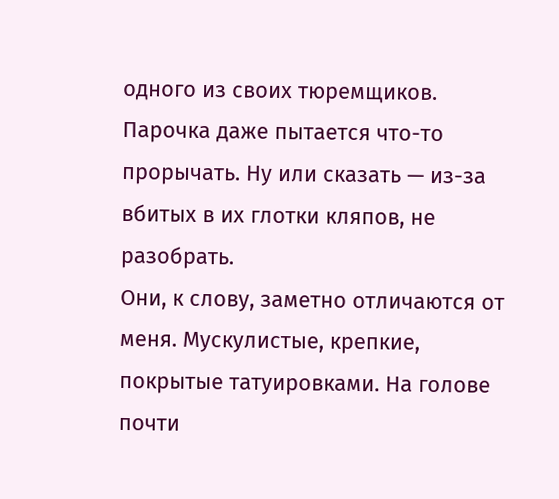одного из своих тюремщиков. Парочка даже пытается что-то прорычать. Ну или сказать — из-за вбитых в их глотки кляпов, не разобрать.
Они, к слову, заметно отличаются от меня. Мускулистые, крепкие, покрытые татуировками. На голове почти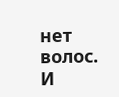нет волос. И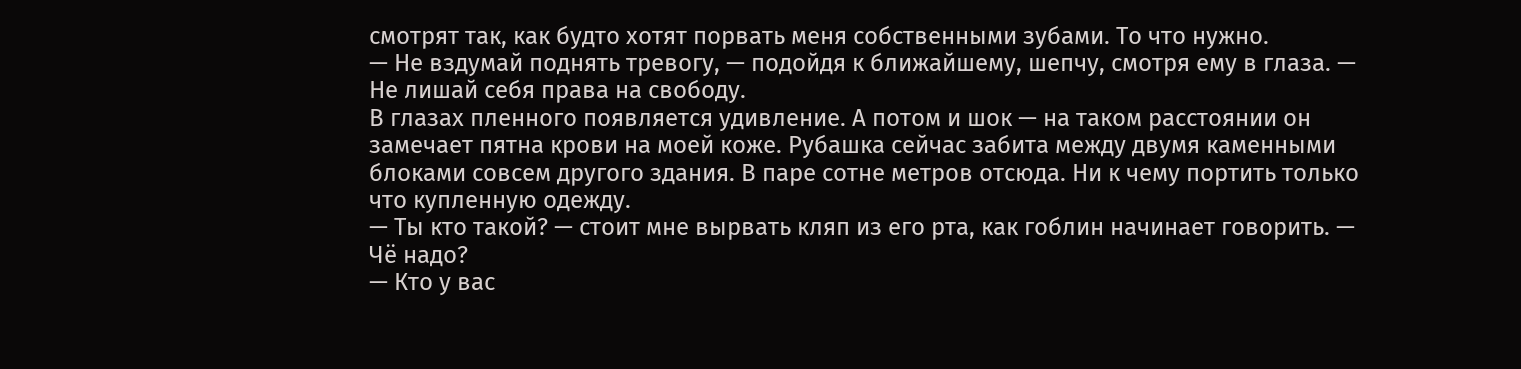смотрят так, как будто хотят порвать меня собственными зубами. То что нужно.
— Не вздумай поднять тревогу, — подойдя к ближайшему, шепчу, смотря ему в глаза. — Не лишай себя права на свободу.
В глазах пленного появляется удивление. А потом и шок — на таком расстоянии он замечает пятна крови на моей коже. Рубашка сейчас забита между двумя каменными блоками совсем другого здания. В паре сотне метров отсюда. Ни к чему портить только что купленную одежду.
— Ты кто такой? — стоит мне вырвать кляп из его рта, как гоблин начинает говорить. — Чё надо?
— Кто у вас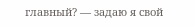главный? — задаю я свой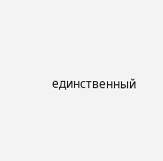единственный